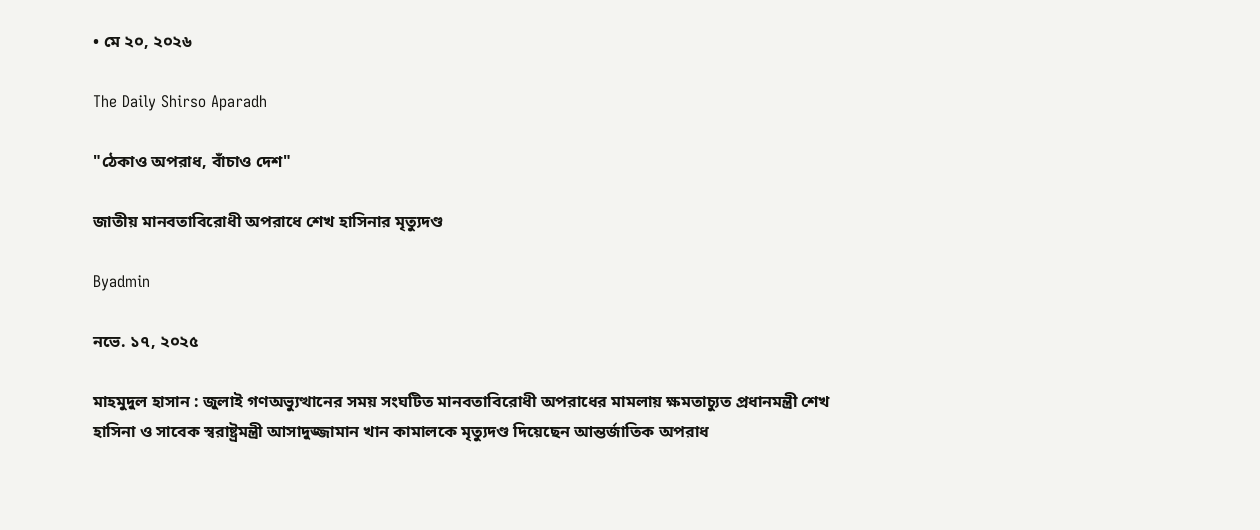• মে ২০, ২০২৬

The Daily Shirso Aparadh

"ঠেকাও অপরাধ, বাঁচাও দেশ"

জাতীয় মানবতাবিরোধী অপরাধে শেখ হাসিনার মৃত্যুদণ্ড

Byadmin

নভে. ১৭, ২০২৫

মাহমুদুল হাসান : জুলাই গণঅভ্যুত্থানের সময় সংঘটিত মানবতাবিরোধী অপরাধের মামলায় ক্ষমতাচ্যুত প্রধানমন্ত্রী শেখ হাসিনা ও সাবেক স্বরাষ্ট্রমন্ত্রী আসাদুজ্জামান খান কামালকে মৃত্যুদণ্ড দিয়েছেন আন্তর্জাতিক অপরাধ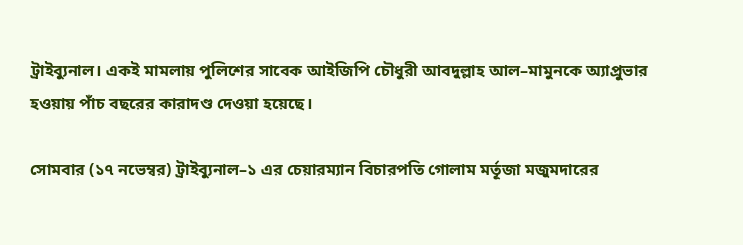ট্রাইব্যুনাল। একই মামলায় পুলিশের সাবেক আইজিপি চৌধুরী আবদুল্লাহ আল–মামুনকে অ্যাপ্রুভার হওয়ায় পাঁচ বছরের কারাদণ্ড দেওয়া হয়েছে।

সোমবার (১৭ নভেম্বর) ট্রাইব্যুনাল–১ এর চেয়ারম্যান বিচারপতি গোলাম মর্তূজা মজুমদারের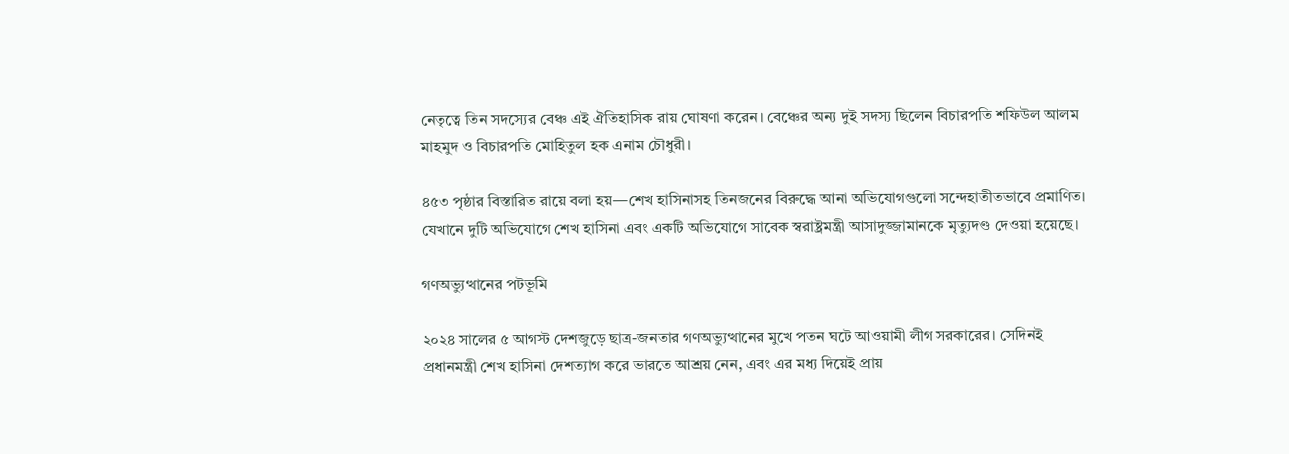নেতৃত্বে তিন সদস্যের বেঞ্চ এই ঐতিহাসিক রায় ঘোষণা করেন। বেঞ্চের অন্য দুই সদস্য ছিলেন বিচারপতি শফিউল আলম মাহমুদ ও বিচারপতি মোহিতুল হক এনাম চৌধুরী।

৪৫৩ পৃষ্ঠার বিস্তারিত রায়ে বলা হয়—শেখ হাসিনাসহ তিনজনের বিরুদ্ধে আনা অভিযোগগুলো সন্দেহাতীতভাবে প্রমাণিত। যেখানে দুটি অভিযোগে শেখ হাসিনা এবং একটি অভিযোগে সাবেক স্বরাষ্ট্রমন্ত্রী আসাদুজ্জামানকে মৃত্যুদণ্ড দেওয়া হয়েছে।

গণঅভ্যুত্থানের পটভূমি

২০২৪ সালের ৫ আগস্ট দেশজুড়ে ছাত্র-জনতার গণঅভ্যুত্থানের মুখে পতন ঘটে আওয়ামী লীগ সরকারের। সেদিনই প্রধানমন্ত্রী শেখ হাসিনা দেশত্যাগ করে ভারতে আশ্রয় নেন, এবং এর মধ্য দিয়েই প্রায়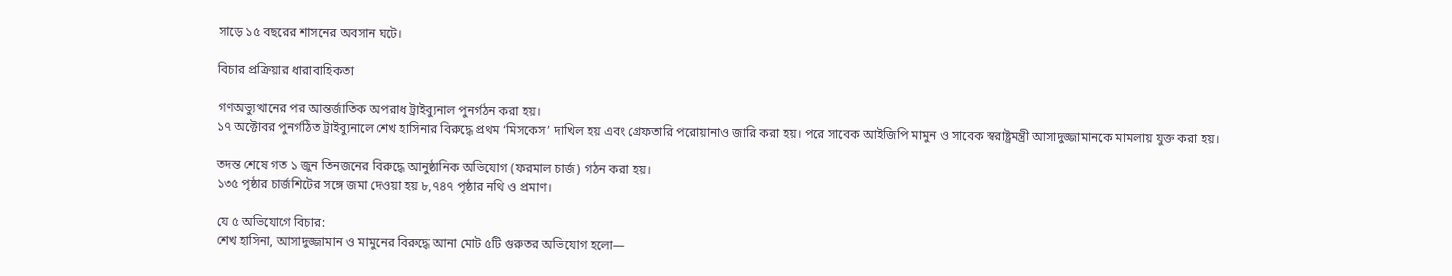সাড়ে ১৫ বছরের শাসনের অবসান ঘটে।

বিচার প্রক্রিয়ার ধারাবাহিকতা

গণঅভ্যুত্থানের পর আন্তর্জাতিক অপরাধ ট্রাইব্যুনাল পুনর্গঠন করা হয়।
১৭ অক্টোবর পুনর্গঠিত ট্রাইব্যুনালে শেখ হাসিনার বিরুদ্ধে প্রথম ‘মিসকেস’ দাখিল হয় এবং গ্রেফতারি পরোয়ানাও জারি করা হয়। পরে সাবেক আইজিপি মামুন ও সাবেক স্বরাষ্ট্রমন্ত্রী আসাদুজ্জামানকে মামলায় যুক্ত করা হয়।

তদন্ত শেষে গত ১ জুন তিনজনের বিরুদ্ধে আনুষ্ঠানিক অভিযোগ (ফরমাল চার্জ) গঠন করা হয়।
১৩৫ পৃষ্ঠার চার্জশিটের সঙ্গে জমা দেওয়া হয় ৮,৭৪৭ পৃষ্ঠার নথি ও প্রমাণ।

যে ৫ অভিযোগে বিচার:
শেখ হাসিনা, আসাদুজ্জামান ও মামুনের বিরুদ্ধে আনা মোট ৫টি গুরুতর অভিযোগ হলো—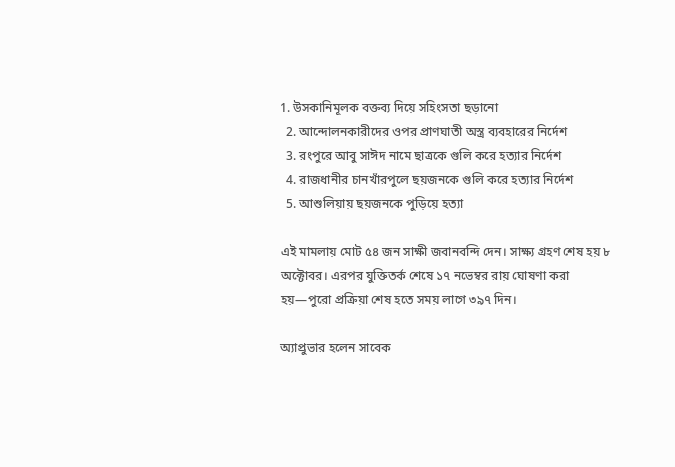1. উসকানিমূলক বক্তব্য দিয়ে সহিংসতা ছড়ানো
  2. আন্দোলনকারীদের ওপর প্রাণঘাতী অস্ত্র ব্যবহারের নির্দেশ
  3. রংপুরে আবু সাঈদ নামে ছাত্রকে গুলি করে হত্যার নির্দেশ
  4. রাজধানীর চানখাঁরপুলে ছয়জনকে গুলি করে হত্যার নির্দেশ
  5. আশুলিয়ায় ছয়জনকে পুড়িয়ে হত্যা

এই মামলায় মোট ৫৪ জন সাক্ষী জবানবন্দি দেন। সাক্ষ্য গ্রহণ শেষ হয় ৮ অক্টোবর। এরপর যুক্তিতর্ক শেষে ১৭ নভেম্বর রায় ঘোষণা করা হয়—পুরো প্রক্রিয়া শেষ হতে সময় লাগে ৩৯৭ দিন।

অ্যাপ্রুভার হলেন সাবেক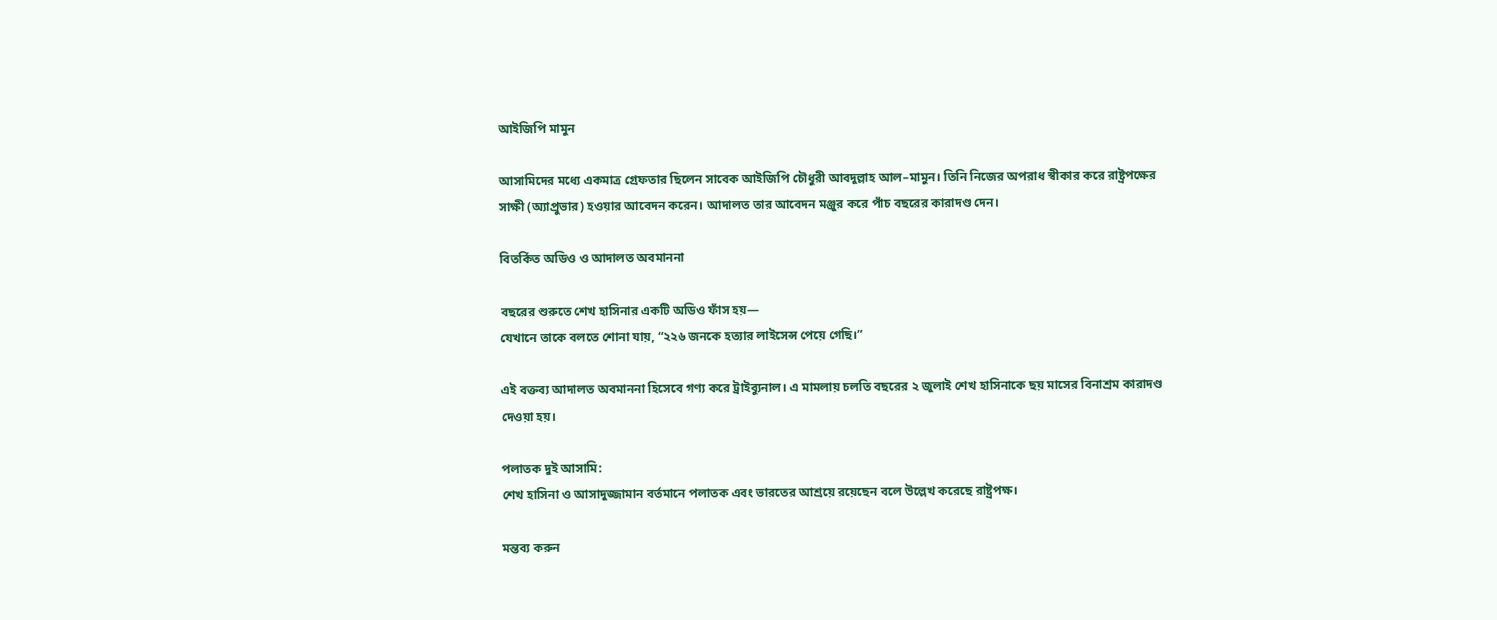আইজিপি মামুন

আসামিদের মধ্যে একমাত্র গ্রেফতার ছিলেন সাবেক আইজিপি চৌধুরী আবদুল্লাহ আল–মামুন। তিনি নিজের অপরাধ স্বীকার করে রাষ্ট্রপক্ষের সাক্ষী (অ্যাপ্রুভার) হওয়ার আবেদন করেন। আদালত তার আবেদন মঞ্জুর করে পাঁচ বছরের কারাদণ্ড দেন।

বিতর্কিত অডিও ও আদালত অবমাননা

বছরের শুরুতে শেখ হাসিনার একটি অডিও ফাঁস হয়—
যেখানে তাকে বলতে শোনা যায়, “২২৬ জনকে হত্যার লাইসেন্স পেয়ে গেছি।”

এই বক্তব্য আদালত অবমাননা হিসেবে গণ্য করে ট্রাইব্যুনাল। এ মামলায় চলতি বছরের ২ জুলাই শেখ হাসিনাকে ছয় মাসের বিনাশ্রম কারাদণ্ড দেওয়া হয়।

পলাতক দুই আসামি:
শেখ হাসিনা ও আসাদুজ্জামান বর্তমানে পলাতক এবং ভারতের আশ্রয়ে রয়েছেন বলে উল্লেখ করেছে রাষ্ট্রপক্ষ।

মন্তব্য করুন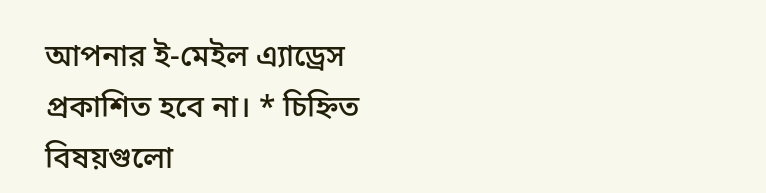আপনার ই-মেইল এ্যাড্রেস প্রকাশিত হবে না। * চিহ্নিত বিষয়গুলো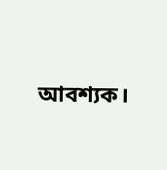আবশ্যক।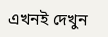এখনই দেখুন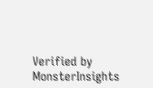Verified by MonsterInsights